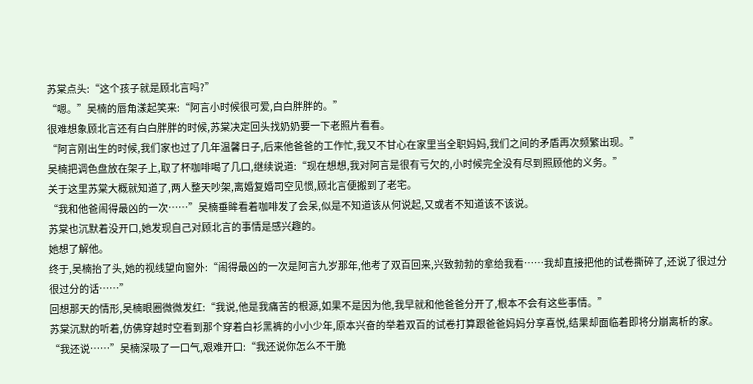苏棠点头:“这个孩子就是顾北言吗?”
“嗯。”吴楠的唇角漾起笑来:“阿言小时候很可爱,白白胖胖的。”
很难想象顾北言还有白白胖胖的时候,苏棠决定回头找奶奶要一下老照片看看。
“阿言刚出生的时候,我们家也过了几年温馨日子,后来他爸爸的工作忙,我又不甘心在家里当全职妈妈,我们之间的矛盾再次频繁出现。”
吴楠把调色盘放在架子上,取了杯咖啡喝了几口,继续说道:“现在想想,我对阿言是很有亏欠的,小时候完全没有尽到照顾他的义务。”
关于这里苏棠大概就知道了,两人整天吵架,离婚复婚司空见惯,顾北言便搬到了老宅。
“我和他爸闹得最凶的一次……”吴楠垂眸看着咖啡发了会呆,似是不知道该从何说起,又或者不知道该不该说。
苏棠也沉默着没开口,她发现自己对顾北言的事情是感兴趣的。
她想了解他。
终于,吴楠抬了头,她的视线望向窗外:“闹得最凶的一次是阿言九岁那年,他考了双百回来,兴致勃勃的拿给我看……我却直接把他的试卷撕碎了,还说了很过分很过分的话……”
回想那天的情形,吴楠眼圈微微发红:“我说,他是我痛苦的根源,如果不是因为他,我早就和他爸爸分开了,根本不会有这些事情。”
苏棠沉默的听着,仿佛穿越时空看到那个穿着白衫黑裤的小小少年,原本兴奋的举着双百的试卷打算跟爸爸妈妈分享喜悦,结果却面临着即将分崩离析的家。
“我还说……”吴楠深吸了一口气,艰难开口:“我还说你怎么不干脆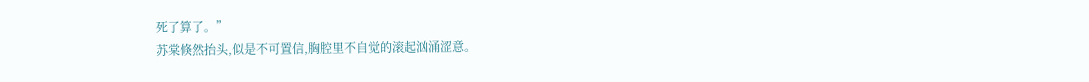死了算了。”
苏棠倏然抬头,似是不可置信,胸腔里不自觉的滚起汹涌涩意。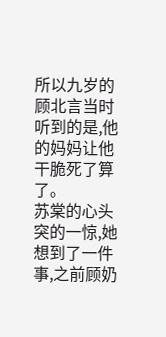所以九岁的顾北言当时听到的是,他的妈妈让他干脆死了算了。
苏棠的心头突的一惊,她想到了一件事,之前顾奶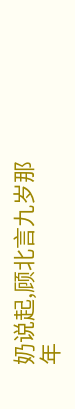奶说起,顾北言九岁那年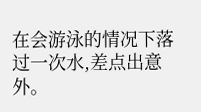在会游泳的情况下落过一次水,差点出意外。